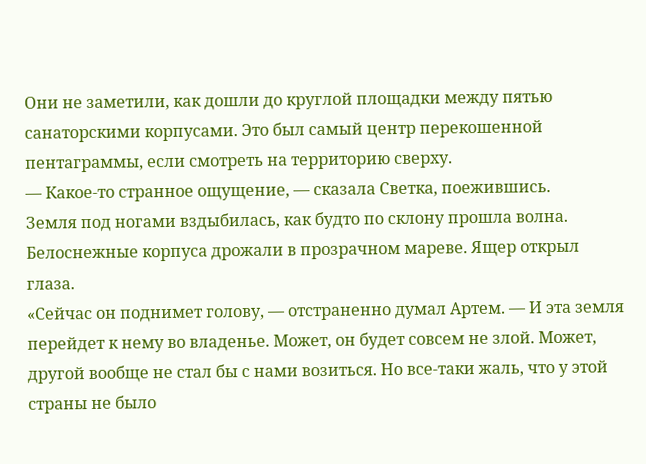Они не заметили, как дошли до круглой площадки между пятью санаторскими корпусами. Это был самый центр перекошенной пентаграммы, если смотреть на территорию сверху.
— Какое-то странное ощущение, — сказала Светка, поежившись.
Земля под ногами вздыбилась, как будто по склону прошла волна. Белоснежные корпуса дрожали в прозрачном мареве. Ящер открыл глаза.
«Сейчас он поднимет голову, — отстраненно думал Артем. — И эта земля перейдет к нему во владенье. Может, он будет совсем не злой. Может, другой вообще не стал бы с нами возиться. Но все-таки жаль, что у этой страны не было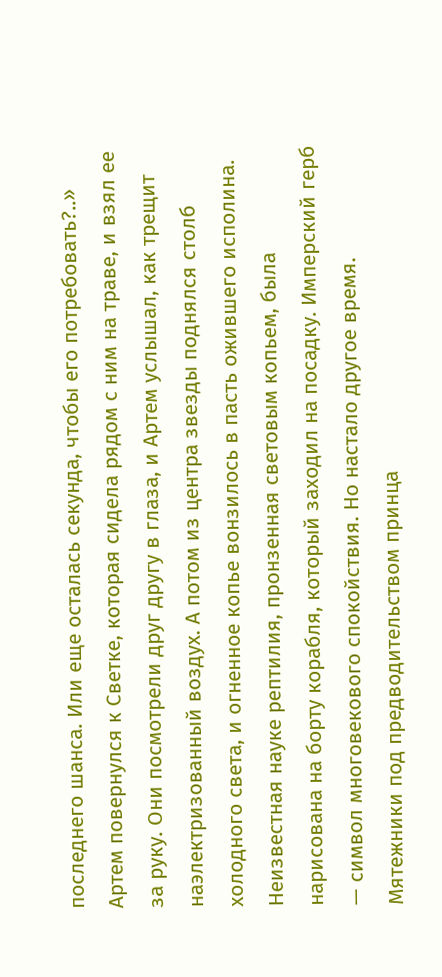последнего шанса. Или еще осталась секунда, чтобы его потребовать?..»
Артем повернулся к Светке, которая сидела рядом с ним на траве, и взял ее за руку. Они посмотрели друг другу в глаза, и Артем услышал, как трещит наэлектризованный воздух. А потом из центра звезды поднялся столб холодного света, и огненное копье вонзилось в пасть ожившего исполина.
Неизвестная науке рептилия, пронзенная световым копьем, была нарисована на борту корабля, который заходил на посадку. Имперский герб — символ многовекового спокойствия. Но настало другое время. Мятежники под предводительством принца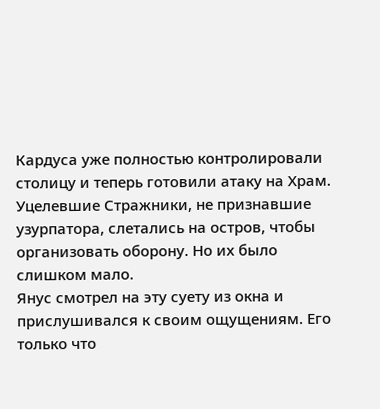Кардуса уже полностью контролировали столицу и теперь готовили атаку на Храм. Уцелевшие Стражники, не признавшие узурпатора, слетались на остров, чтобы организовать оборону. Но их было слишком мало.
Янус смотрел на эту суету из окна и прислушивался к своим ощущениям. Его только что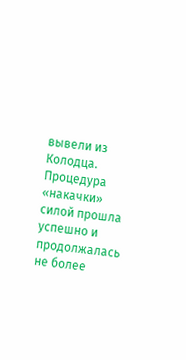вывели из Колодца. Процедура «накачки» силой прошла успешно и продолжалась не более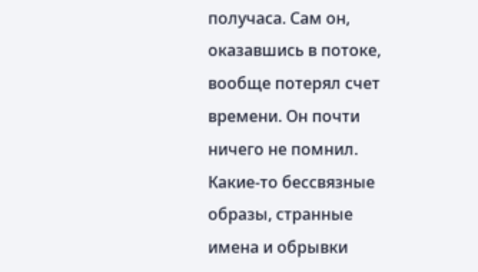получаса. Сам он, оказавшись в потоке, вообще потерял счет времени. Он почти ничего не помнил. Какие-то бессвязные образы, странные имена и обрывки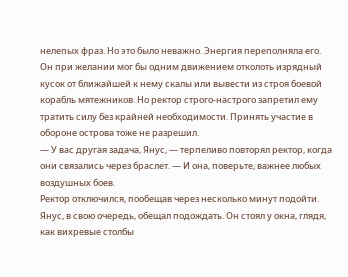нелепых фраз. Но это было неважно. Энергия переполняла его. Он при желании мог бы одним движением отколоть изрядный кусок от ближайшей к нему скалы или вывести из строя боевой корабль мятежников. Но ректор строго-настрого запретил ему тратить силу без крайней необходимости. Принять участие в обороне острова тоже не разрешил.
— У вас другая задача, Янус, — терпеливо повторял ректор, когда они связались через браслет. — И она, поверьте, важнее любых воздушных боев.
Ректор отключился, пообещав через несколько минут подойти. Янус, в свою очередь, обещал подождать. Он стоял у окна, глядя, как вихревые столбы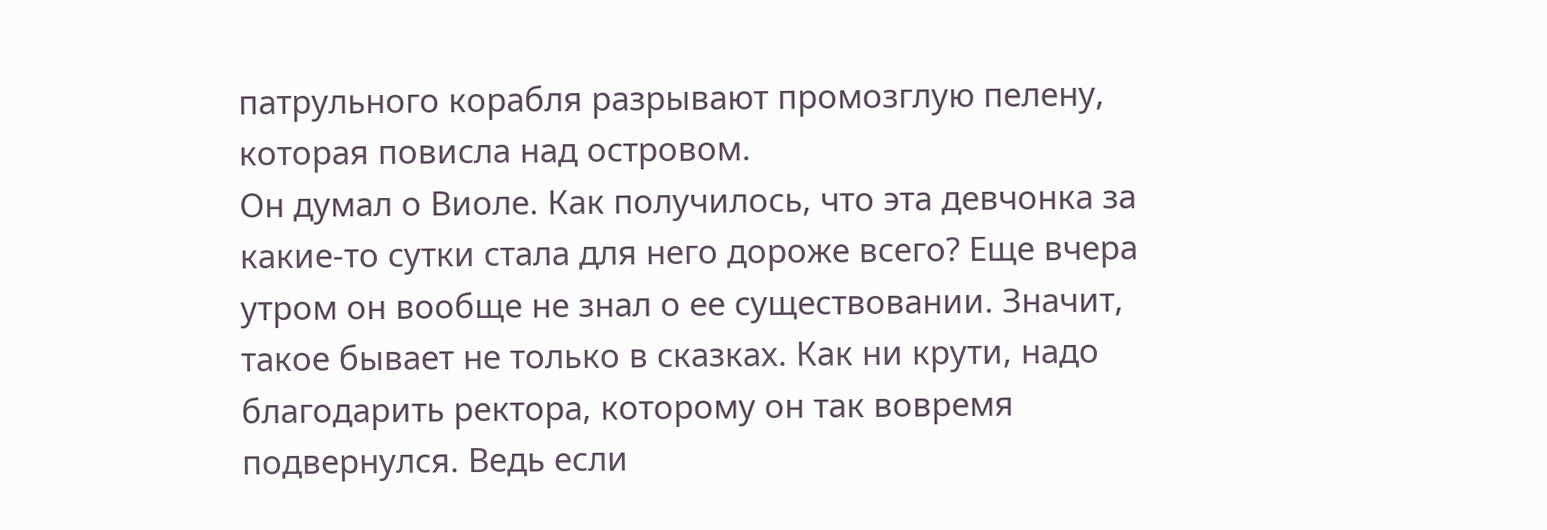патрульного корабля разрывают промозглую пелену, которая повисла над островом.
Он думал о Виоле. Как получилось, что эта девчонка за какие-то сутки стала для него дороже всего? Еще вчера утром он вообще не знал о ее существовании. Значит, такое бывает не только в сказках. Как ни крути, надо благодарить ректора, которому он так вовремя подвернулся. Ведь если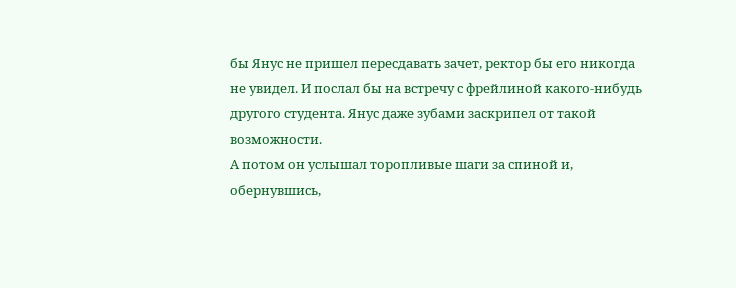бы Янус не пришел пересдавать зачет, ректор бы его никогда не увидел. И послал бы на встречу с фрейлиной какого-нибудь другого студента. Янус даже зубами заскрипел от такой возможности.
А потом он услышал торопливые шаги за спиной и, обернувшись,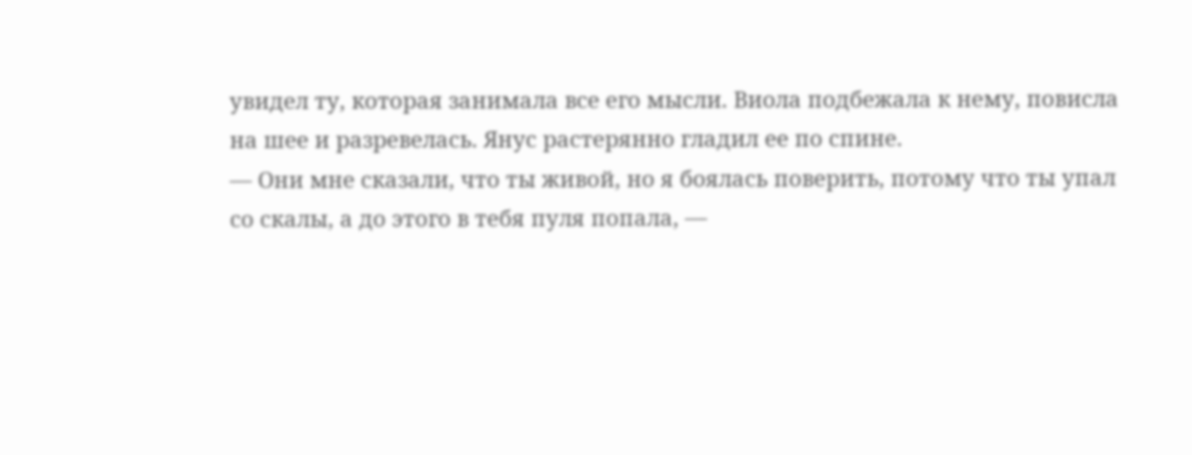увидел ту, которая занимала все его мысли. Виола подбежала к нему, повисла на шее и разревелась. Янус растерянно гладил ее по спине.
— Они мне сказали, что ты живой, но я боялась поверить, потому что ты упал со скалы, а до этого в тебя пуля попала, —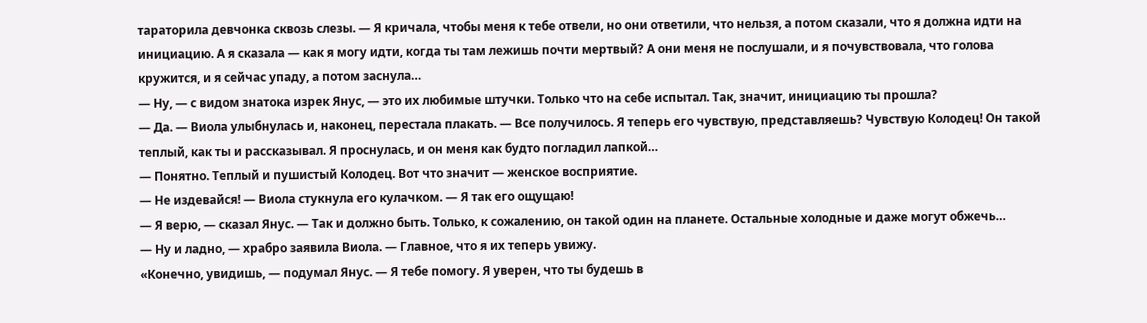тараторила девчонка сквозь слезы. — Я кричала, чтобы меня к тебе отвели, но они ответили, что нельзя, а потом сказали, что я должна идти на инициацию. А я сказала — как я могу идти, когда ты там лежишь почти мертвый? А они меня не послушали, и я почувствовала, что голова кружится, и я сейчас упаду, а потом заснула…
— Ну, — с видом знатока изрек Янус, — это их любимые штучки. Только что на себе испытал. Так, значит, инициацию ты прошла?
— Да. — Виола улыбнулась и, наконец, перестала плакать. — Все получилось. Я теперь его чувствую, представляешь? Чувствую Колодец! Он такой теплый, как ты и рассказывал. Я проснулась, и он меня как будто погладил лапкой…
— Понятно. Теплый и пушистый Колодец. Вот что значит — женское восприятие.
— Не издевайся! — Виола стукнула его кулачком. — Я так его ощущаю!
— Я верю, — сказал Янус. — Так и должно быть. Только, к сожалению, он такой один на планете. Остальные холодные и даже могут обжечь…
— Ну и ладно, — храбро заявила Виола. — Главное, что я их теперь увижу.
«Конечно, увидишь, — подумал Янус. — Я тебе помогу. Я уверен, что ты будешь в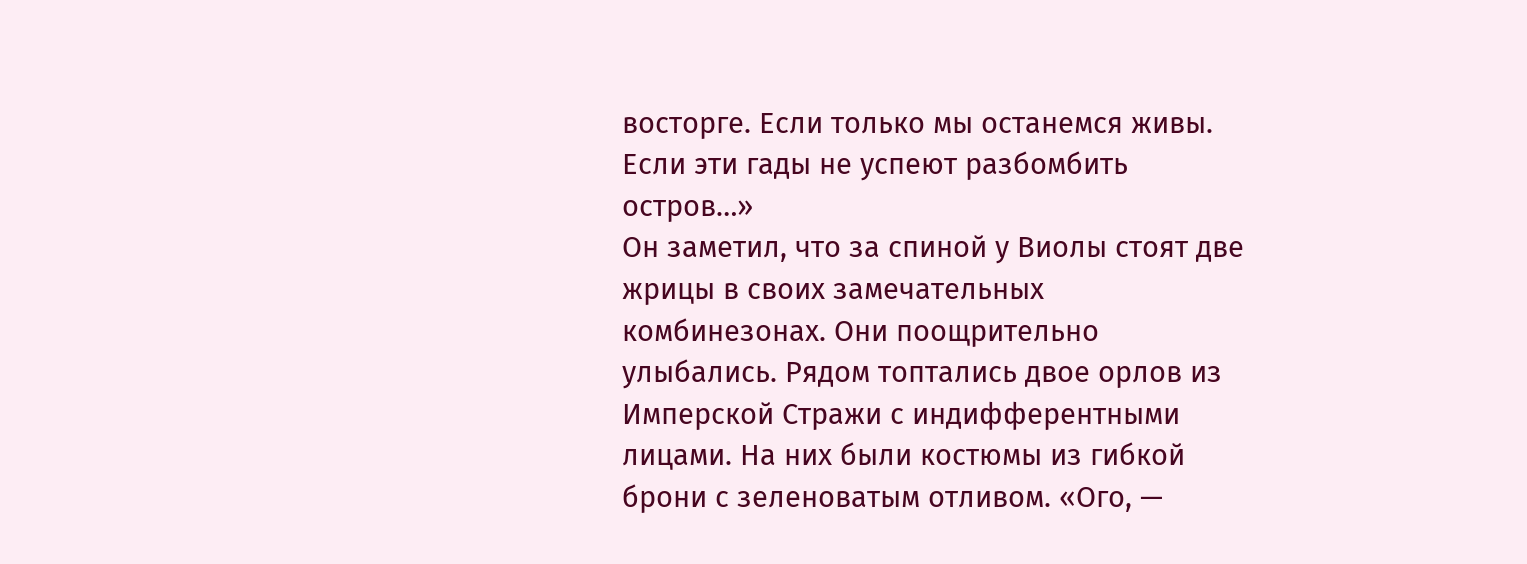восторге. Если только мы останемся живы. Если эти гады не успеют разбомбить остров…»
Он заметил, что за спиной у Виолы стоят две жрицы в своих замечательных комбинезонах. Они поощрительно улыбались. Рядом топтались двое орлов из Имперской Стражи с индифферентными лицами. На них были костюмы из гибкой брони с зеленоватым отливом. «Ого, —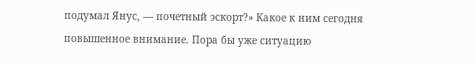подумал Янус, — почетный эскорт?» Какое к ним сегодня повышенное внимание. Пора бы уже ситуацию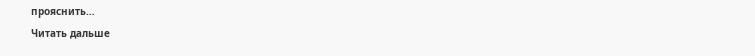прояснить…
Читать дальше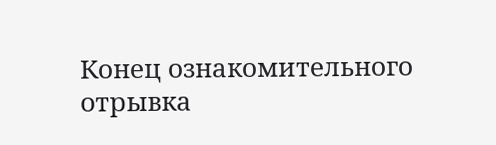Конец ознакомительного отрывка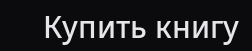Купить книгу